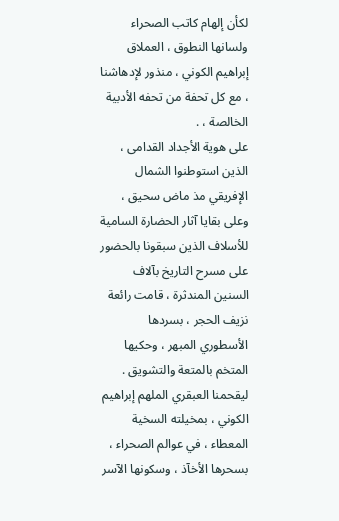لكأن إلهام كاتب الصحراء ولسانها النطوق ، العملاق إبراهيم الكوني ، منذور لإدهاشنا ، مع كل تحفة من تحفه الأدبية الخالصة ، .
على هوية الأجداد القدامى ، الذين استوطنوا الشمال الإفريقي مذ ماض سحيق ، وعلى بقايا آثار الحضارة السامية للأسلاف الذين سبقونا بالحضور على مسرح التاريخ بآلاف السنين المندثرة ، قامت رائعة نزيف الحجر ، بسردها الأسطوري المبهر ، وحكيها المتخم بالمتعة والتشويق .
ليقحمنا العبقري الملهم إبراهيم الكوني ، بمخيلته السخية المعطاء ، في عوالم الصحراء ، بسحرها الأخآذ ، وسكونها الآسر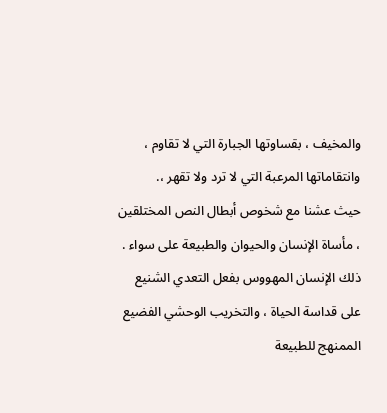والمخيف ، بقساوتها الجبارة التي لا تقاوم ، وانتقاماتها المرعبة التي لا ترد ولا تقهر ،.
حيث عشنا مع شخوص أبطال النص المختلقين ، مأساة الإنسان والحيوان والطبيعة على سواء .
ذلك الإنسان المهووس بفعل التعدي الشنيع على قداسة الحياة ، والتخريب الوحشي الفضيع الممنهج للطبيعة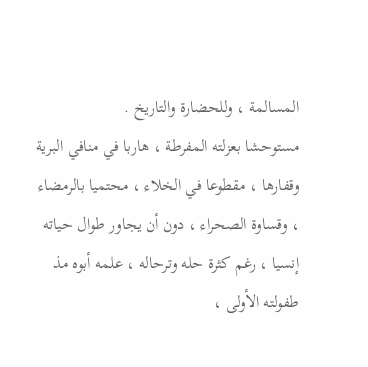المسالمة ، وللحضارة والتاريخ .
مستوحشا بعزلته المفرطة ، هاربا في منافي البرية وقفارها ، مقطوعا في الخلاء ، محتميا بالرمضاء ، وقساوة الصحراء ، دون أن يجاور طوال حياته إنسيا ، رغم كثرة حله وترحاله ، علمه أبوه مذ طفولته الأولى ،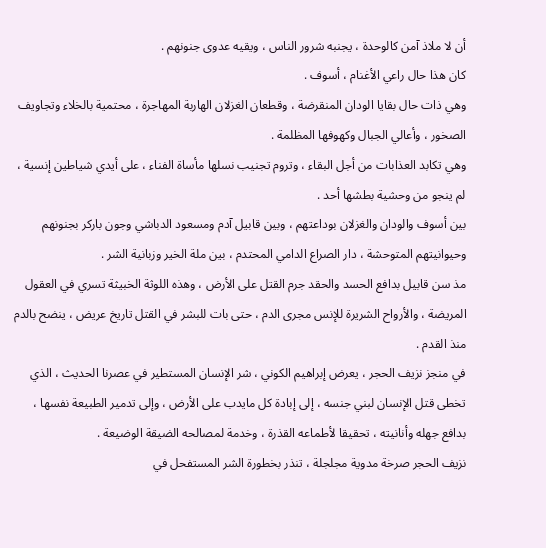أن لا ملاذ آمن كالوحدة ، يجنبه شرور الناس ، ويقيه عدوى جنونهم .
كان هذا حال راعي الأغنام ، أسوف .
وهي ذات حال بقايا الودان المنقرضة ، وقطعان الغزلان الهاربة المهاجرة ، محتمية بالخلاء وتجاويف الصخور ، وأعالي الجبال وكهوفها المظلمة .
وهي تكابد العذابات من أجل البقاء ، وتروم تجنيب نسلها مأساة الفناء ، على أيدي شياطين إنسية ، لم ينجو من وحشية بطشها أحد .
بين أسوف والودان والغزلان بوداعتهم ، وبين قابيل آدم ومسعود الدباشي وجون باركر بجنونهم وحيوانيتهم المتوحشة ، دار الصراع الدامي المحتدم ، بين ملة الخير وزبانية الشر .
مذ سن قابيل بدافع الحسد والحقد جرم القتل على الأرض ، وهذه اللوثة الخبيثة تسري في العقول المريضة ، والأرواح الشريرة للإنس مجرى الدم ، حتى بات للبشر في القتل تاريخ عريض ، ينضح بالدم منذ القدم .
في منجز نزيف الحجر ، يعرض إبراهيم الكوني ، شر الإنسان المستطير في عصرنا الحديث ، الذي تخطى قتل الإنسان لبني جنسه ، إلى إبادة كل مايدب على الأرض ، وإلى تدمير الطبيعة نفسها ، بدافع جهله وأنانيته ، تحقيقا لأطماعه القذرة ، وخدمة لمصالحه الضيقة الوضيعة .
نزيف الحجر صرخة مدوية مجلجلة ، تنذر بخطورة الشر المستفحل في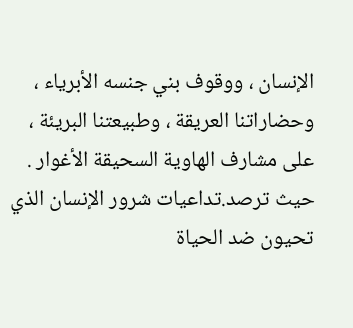الإنسان ، ووقوف بني جنسه الأبرياء ، وحضاراتنا العريقة ، وطبيعتنا البريئة ، على مشارف الهاوية السحيقة الأغوار .
حيث ترصد.تداعيات شرور الإنسان الذي تحيون ضد الحياة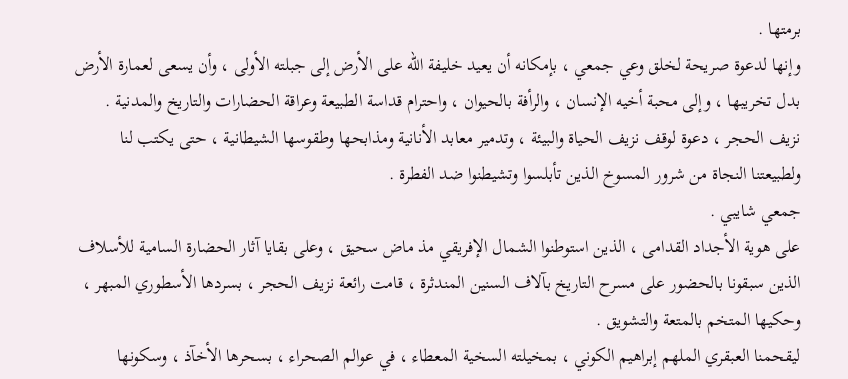برمتها .
وإنها لدعوة صريحة لخلق وعي جمعي ، بإمكانه أن يعيد خليفة الله على الأرض إلى جبلته الأولى ، وأن يسعى لعمارة الأرض بدل تخريبها ، وإلى محبة أخيه الإنسان ، والرأفة بالحيوان ، واحترام قداسة الطبيعة وعراقة الحضارات والتاريخ والمدنية .
نزيف الحجر ، دعوة لوقف نزيف الحياة والبيئة ، وتدمير معابد الأنانية ومذابحها وطقوسها الشيطانية ، حتى يكتب لنا ولطبيعتنا النجاة من شرور المسوخ الذين تأبلسوا وتشيطنوا ضد الفطرة .
جمعي شايبي .
على هوية الأجداد القدامى ، الذين استوطنوا الشمال الإفريقي مذ ماض سحيق ، وعلى بقايا آثار الحضارة السامية للأسلاف الذين سبقونا بالحضور على مسرح التاريخ بآلاف السنين المندثرة ، قامت رائعة نزيف الحجر ، بسردها الأسطوري المبهر ، وحكيها المتخم بالمتعة والتشويق .
ليقحمنا العبقري الملهم إبراهيم الكوني ، بمخيلته السخية المعطاء ، في عوالم الصحراء ، بسحرها الأخآذ ، وسكونها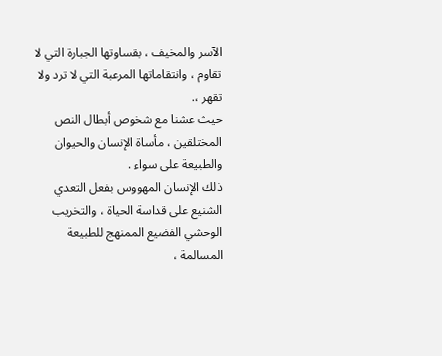الآسر والمخيف ، بقساوتها الجبارة التي لا تقاوم ، وانتقاماتها المرعبة التي لا ترد ولا تقهر ،.
حيث عشنا مع شخوص أبطال النص المختلقين ، مأساة الإنسان والحيوان والطبيعة على سواء .
ذلك الإنسان المهووس بفعل التعدي الشنيع على قداسة الحياة ، والتخريب الوحشي الفضيع الممنهج للطبيعة المسالمة ،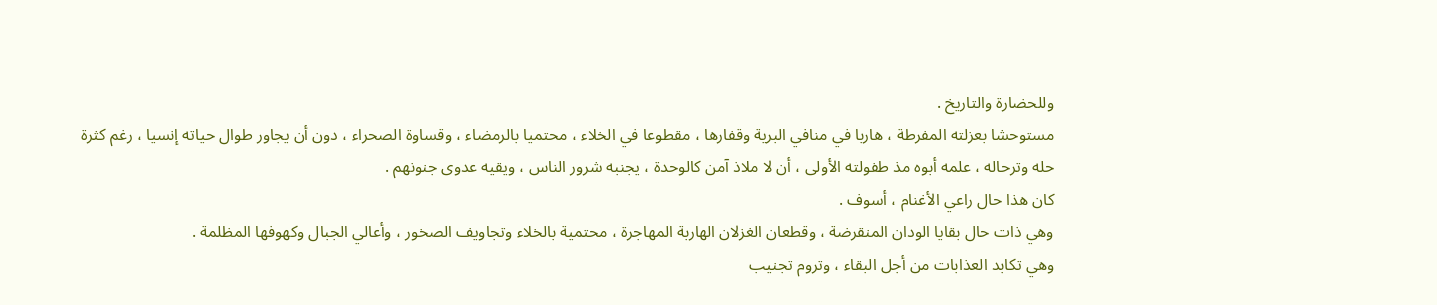وللحضارة والتاريخ .
مستوحشا بعزلته المفرطة ، هاربا في منافي البرية وقفارها ، مقطوعا في الخلاء ، محتميا بالرمضاء ، وقساوة الصحراء ، دون أن يجاور طوال حياته إنسيا ، رغم كثرة حله وترحاله ، علمه أبوه مذ طفولته الأولى ، أن لا ملاذ آمن كالوحدة ، يجنبه شرور الناس ، ويقيه عدوى جنونهم .
كان هذا حال راعي الأغنام ، أسوف .
وهي ذات حال بقايا الودان المنقرضة ، وقطعان الغزلان الهاربة المهاجرة ، محتمية بالخلاء وتجاويف الصخور ، وأعالي الجبال وكهوفها المظلمة .
وهي تكابد العذابات من أجل البقاء ، وتروم تجنيب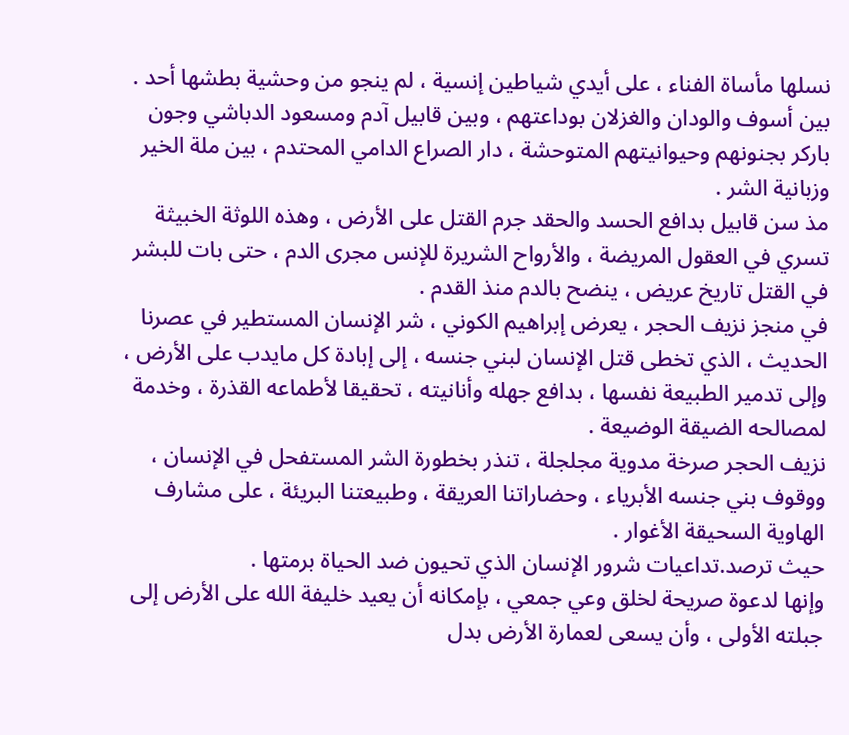نسلها مأساة الفناء ، على أيدي شياطين إنسية ، لم ينجو من وحشية بطشها أحد .
بين أسوف والودان والغزلان بوداعتهم ، وبين قابيل آدم ومسعود الدباشي وجون باركر بجنونهم وحيوانيتهم المتوحشة ، دار الصراع الدامي المحتدم ، بين ملة الخير وزبانية الشر .
مذ سن قابيل بدافع الحسد والحقد جرم القتل على الأرض ، وهذه اللوثة الخبيثة تسري في العقول المريضة ، والأرواح الشريرة للإنس مجرى الدم ، حتى بات للبشر في القتل تاريخ عريض ، ينضح بالدم منذ القدم .
في منجز نزيف الحجر ، يعرض إبراهيم الكوني ، شر الإنسان المستطير في عصرنا الحديث ، الذي تخطى قتل الإنسان لبني جنسه ، إلى إبادة كل مايدب على الأرض ، وإلى تدمير الطبيعة نفسها ، بدافع جهله وأنانيته ، تحقيقا لأطماعه القذرة ، وخدمة لمصالحه الضيقة الوضيعة .
نزيف الحجر صرخة مدوية مجلجلة ، تنذر بخطورة الشر المستفحل في الإنسان ، ووقوف بني جنسه الأبرياء ، وحضاراتنا العريقة ، وطبيعتنا البريئة ، على مشارف الهاوية السحيقة الأغوار .
حيث ترصد.تداعيات شرور الإنسان الذي تحيون ضد الحياة برمتها .
وإنها لدعوة صريحة لخلق وعي جمعي ، بإمكانه أن يعيد خليفة الله على الأرض إلى جبلته الأولى ، وأن يسعى لعمارة الأرض بدل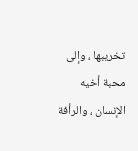تخريبها ، وإلى محبة أخيه الإنسان ، والرأفة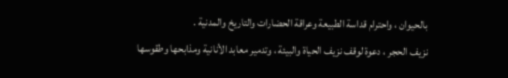بالحيوان ، واحترام قداسة الطبيعة وعراقة الحضارات والتاريخ والمدنية .
نزيف الحجر ، دعوة لوقف نزيف الحياة والبيئة ، وتدمير معابد الأنانية ومذابحها وطقوسها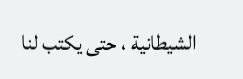الشيطانية ، حتى يكتب لنا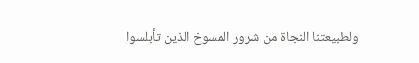ولطبيعتنا النجاة من شرور المسوخ الذين تأبلسوا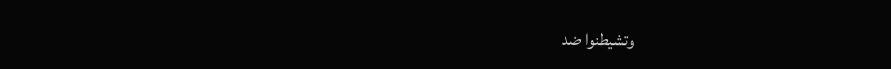وتشيطنوا ضد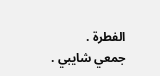الفطرة .
جمعي شايبي .